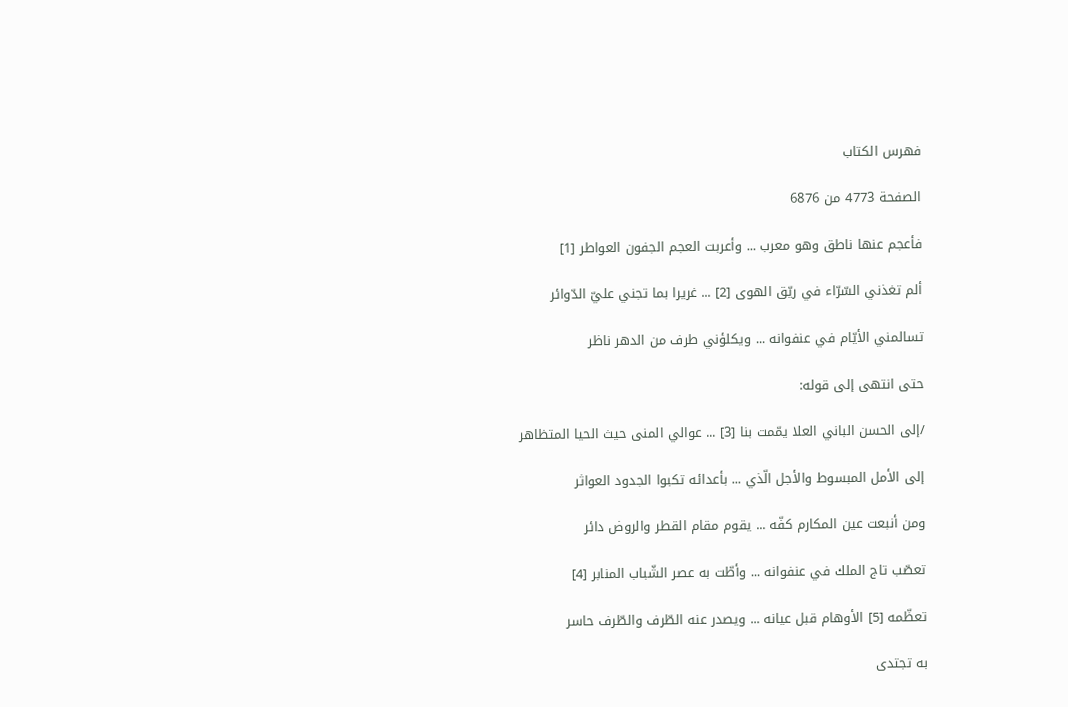فهرس الكتاب

الصفحة 4773 من 6876

فأعجم عنها ناطق وهو معرب ... وأعربت العجم الجفون العواطر [1]

ألم تغذني السّرّاء في ريّق الهوى [2] ... غريرا بما تجني عليّ الدّوائر

تسالمني الأيّام في عنفوانه ... ويكلؤني طرف من الدهر ناظر

حتى انتهى إلى قوله:

/إلى الحسن الباني العلا يمّمت بنا [3] ... عوالي المنى حيث الحيا المتظاهر

إلى الأمل المبسوط والأجل الّذي ... بأعدائه تكبوا الجدود العواثر

ومن أنبعت عين المكارم كفّه ... يقوم مقام القطر والروض دائر

تعصّب تاج الملك في عنفوانه ... وأطّت به عصر الشّباب المنابر [4]

تعظّمه [5] الأوهام قبل عيانه ... ويصدر عنه الطّرف والطّرف حاسر

به تجتدى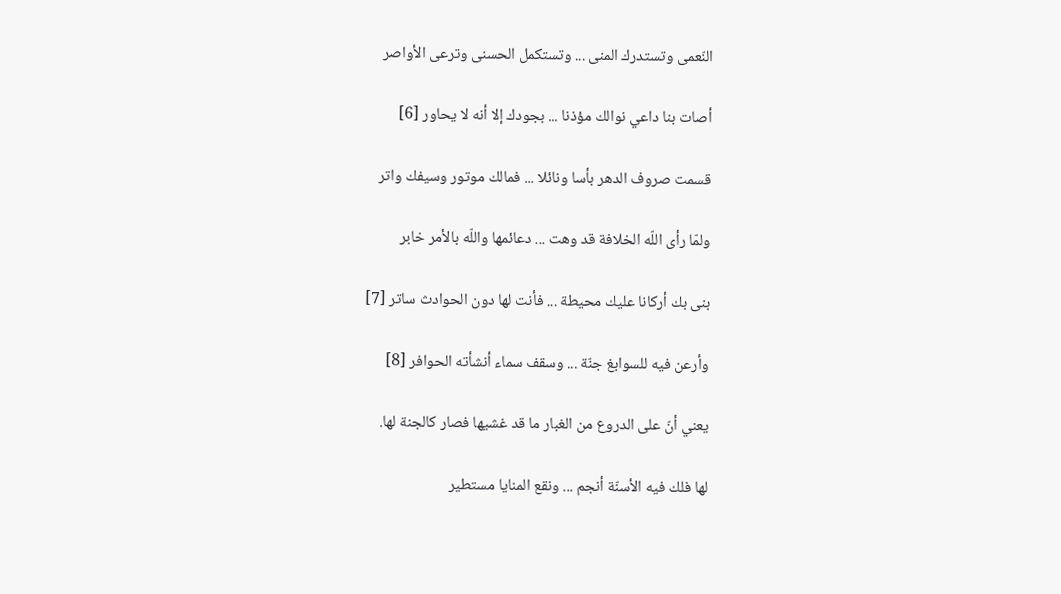النّعمى وتستدرك المنى ... وتستكمل الحسنى وترعى الأواصر

أصات بنا داعي نوالك مؤذنا ... بجودك إلا أنه لا يحاور [6]

قسمت صروف الدهر بأسا ونائلا ... فمالك موتور وسيفك واتر

ولمّا رأى اللّه الخلافة قد وهت ... دعائمها واللّه بالأمر خابر

بنى بك أركانا عليك محيطة ... فأنت لها دون الحوادث ساتر [7]

وأرعن فيه للسوابغ جنّة ... وسقف سماء أنشأته الحوافر [8]

يعني أنّ على الدروع من الغبار ما قد غشيها فصار كالجنة لها.

لها فلك فيه الأسنّة أنجم ... ونقع المنايا مستطير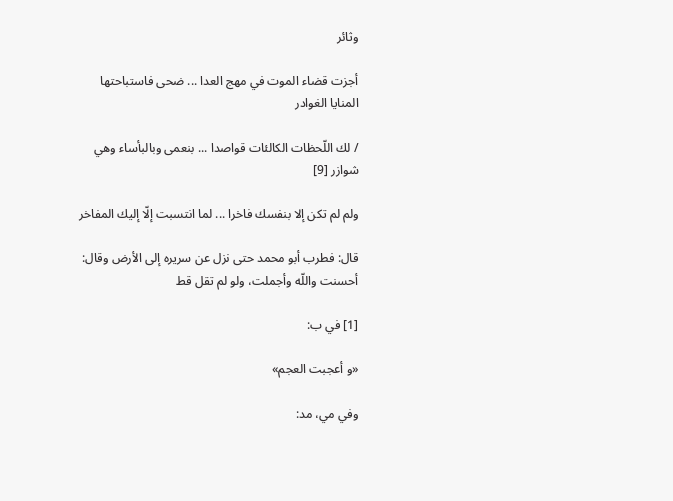وثائر

أجزت قضاء الموت في مهج العدا ... ضحى فاستباحتها المنايا الغوادر

/ لك اللّحظات الكالئات قواصدا ... بنعمى وبالبأساء وهي شوازر [9]

ولم لم تكن إلا بنفسك فاخرا ... لما انتسبت إلّا إليك المفاخر

قال: فطرب أبو محمد حتى نزل عن سريره إلى الأرض وقال: أحسنت واللّه وأجملت، ولو لم تقل قط

[1] في ب:

«و أعجبت العجم»

وفي مي، مد: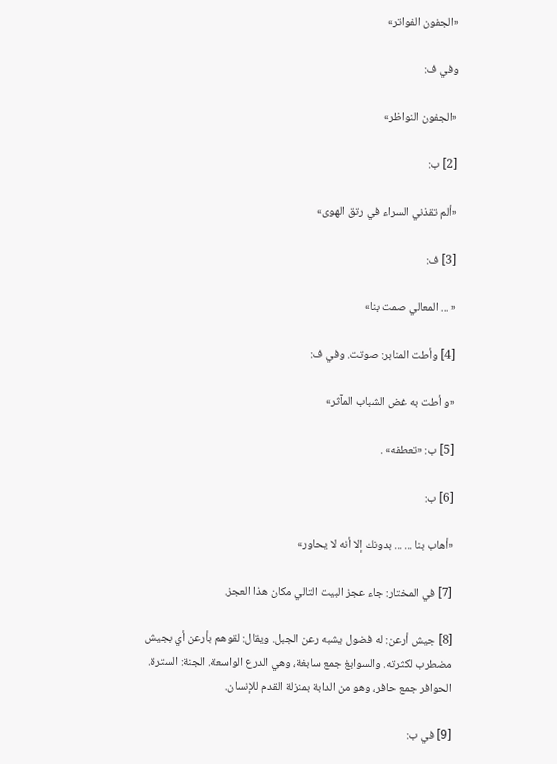«الجفون الفواتر»

وفي ف:

«الجفون النواظر»

[2] ب:

«ألم تقذني السراء في رتق الهوى»

[3] ف:

« ... المعالي صمت بنا»

[4] وأطت المنابر: صوتت. وفي ف:

«و أطت به غض الشباب المآثر»

[5] ب: «تعطفه» .

[6] ب:

«أهاب بنا ... ... بدونك إلا أنه لا يحاور»

[7] في المختار: جاء عجز البيت التالي مكان هذا العجز.

[8] جيش أرعن: له فضول يشبه رعن الجبل. ويقال: لقوهم بأرعن أي بجيش مضطرب لكثرته. والسوابغ جمع سابغة، وهي الدرع الواسعة. الجنة: السترة. الحوافر جمع حافر، وهو من الدابة بمنزلة القدم للإنسان.

[9] في ب: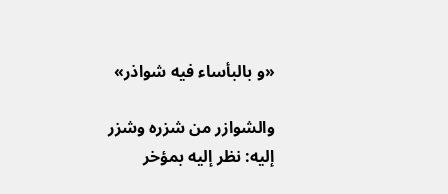«و بالبأساء فيه شواذر»

والشوازر من شزره وشزر إليه: نظر إليه بمؤخر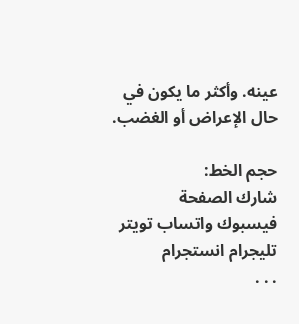عينه. وأكثر ما يكون في حال الإعراض أو الغضب.

حجم الخط:
شارك الصفحة
فيسبوك واتساب تويتر تليجرام انستجرام
. . .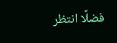فضلًا انتظر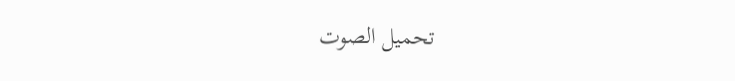تحميل الصوت